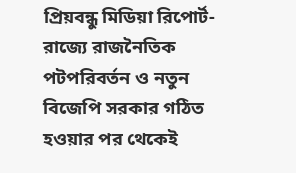প্রিয়বন্ধু মিডিয়া রিপোর্ট-রাজ্যে রাজনৈতিক পটপরিবর্তন ও নতুন বিজেপি সরকার গঠিত হওয়ার পর থেকেই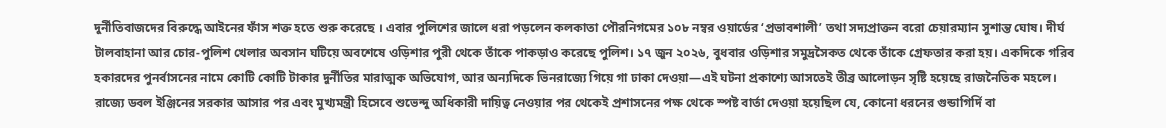দুর্নীতিবাজদের বিরুদ্ধে আইনের ফাঁস শক্ত হতে শুরু করেছে । এবার পুলিশের জালে ধরা পড়লেন কলকাতা পৌরনিগমের ১০৮ নম্বর ওয়ার্ডের ‘প্রভাবশালী’ তথা সদ্যপ্রাক্তন বরো চেয়ারম্যান সুশান্ত ঘোষ। দীর্ঘ টালবাহানা আর চোর-পুলিশ খেলার অবসান ঘটিয়ে অবশেষে ওড়িশার পুরী থেকে তাঁকে পাকড়াও করেছে পুলিশ। ১৭ জুন ২০২৬, বুধবার ওড়িশার সমুদ্রসৈকত থেকে তাঁকে গ্রেফতার করা হয়। একদিকে গরিব হকারদের পুনর্বাসনের নামে কোটি কোটি টাকার দুর্নীতির মারাত্মক অভিযোগ, আর অন্যদিকে ভিনরাজ্যে গিয়ে গা ঢাকা দেওয়া—এই ঘটনা প্রকাশ্যে আসতেই তীব্র আলোড়ন সৃষ্টি হয়েছে রাজনৈতিক মহলে। রাজ্যে ডবল ইঞ্জিনের সরকার আসার পর এবং মুখ্যমন্ত্রী হিসেবে শুভেন্দু অধিকারী দায়িত্ব নেওয়ার পর থেকেই প্রশাসনের পক্ষ থেকে স্পষ্ট বার্তা দেওয়া হয়েছিল যে, কোনো ধরনের গুন্ডাগির্দি বা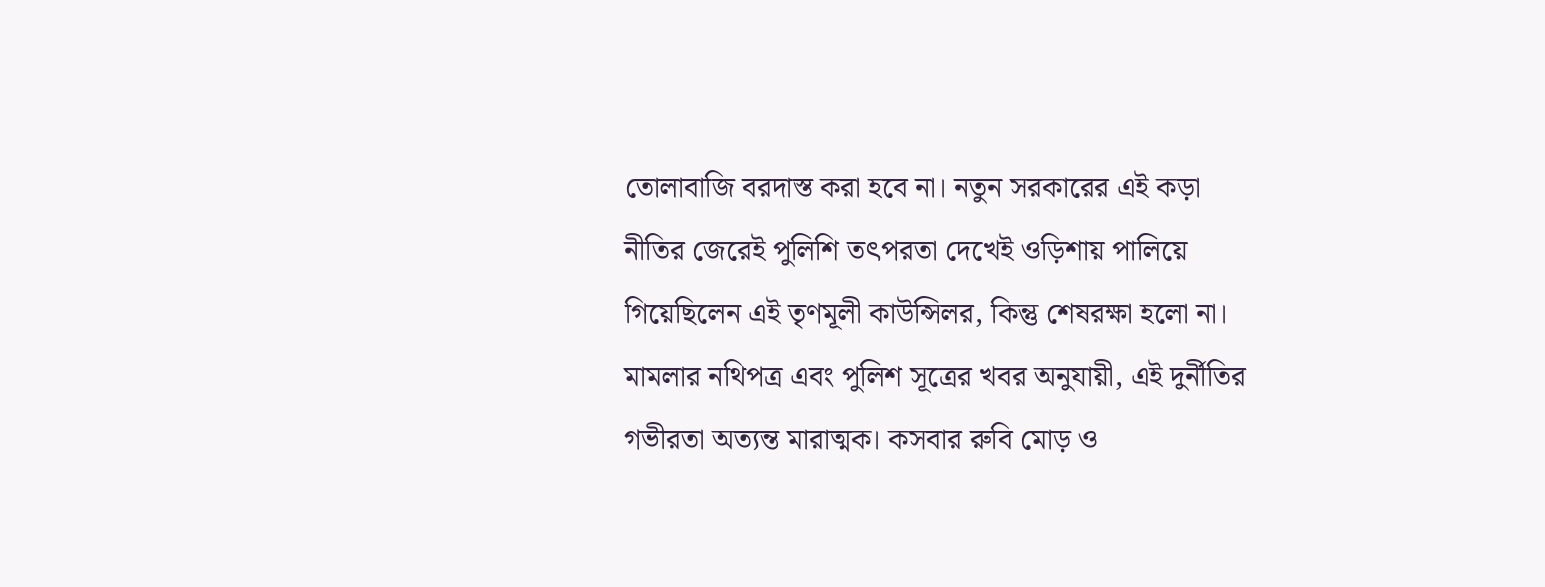তোলাবাজি বরদাস্ত করা হবে না। নতুন সরকারের এই কড়া নীতির জেরেই পুলিশি তৎপরতা দেখেই ওড়িশায় পালিয়ে গিয়েছিলেন এই তৃণমূলী কাউন্সিলর, কিন্তু শেষরক্ষা হলো না।
মামলার নথিপত্র এবং পুলিশ সূত্রের খবর অনুযায়ী, এই দুর্নীতির গভীরতা অত্যন্ত মারাত্মক। কসবার রুবি মোড় ও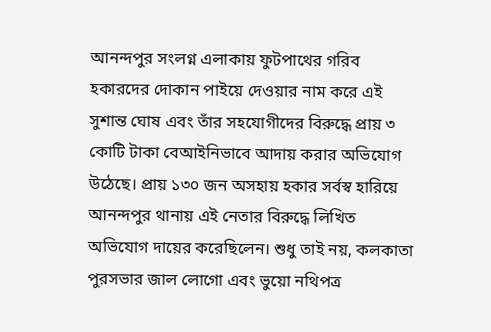আনন্দপুর সংলগ্ন এলাকায় ফুটপাথের গরিব হকারদের দোকান পাইয়ে দেওয়ার নাম করে এই সুশান্ত ঘোষ এবং তাঁর সহযোগীদের বিরুদ্ধে প্রায় ৩ কোটি টাকা বেআইনিভাবে আদায় করার অভিযোগ উঠেছে। প্রায় ১৩০ জন অসহায় হকার সর্বস্ব হারিয়ে আনন্দপুর থানায় এই নেতার বিরুদ্ধে লিখিত অভিযোগ দায়ের করেছিলেন। শুধু তাই নয়, কলকাতা পুরসভার জাল লোগো এবং ভুয়ো নথিপত্র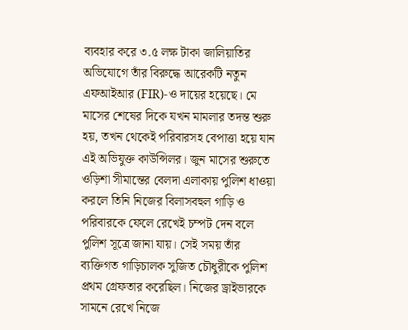ব্যবহার করে ৩.৫ লক্ষ টাকা জালিয়াতির অভিযোগে তাঁর বিরুদ্ধে আরেকটি নতুন এফআইআর (FIR)-ও দায়ের হয়েছে। মে মাসের শেষের দিকে যখন মামলার তদন্ত শুরু হয়, তখন থেকেই পরিবারসহ বেপাত্তা হয়ে যান এই অভিযুক্ত কাউন্সিলর। জুন মাসের শুরুতে ওড়িশা সীমান্তের বেলদা এলাকায় পুলিশ ধাওয়া করলে তিনি নিজের বিলাসবহুল গাড়ি ও পরিবারকে ফেলে রেখেই চম্পট দেন বলে পুলিশ সূত্রে জানা যায়। সেই সময় তাঁর ব্যক্তিগত গাড়িচালক সুজিত চৌধুরীকে পুলিশ প্রথম গ্রেফতার করেছিল। নিজের ড্রাইভারকে সামনে রেখে নিজে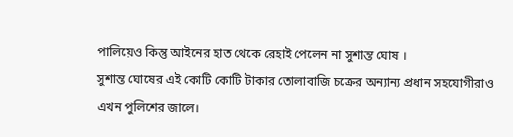পালিয়েও কিন্তু আইনের হাত থেকে রেহাই পেলেন না সুশান্ত ঘোষ ।
সুশান্ত ঘোষের এই কোটি কোটি টাকার তোলাবাজি চক্রের অন্যান্য প্রধান সহযোগীরাও এখন পুলিশের জালে।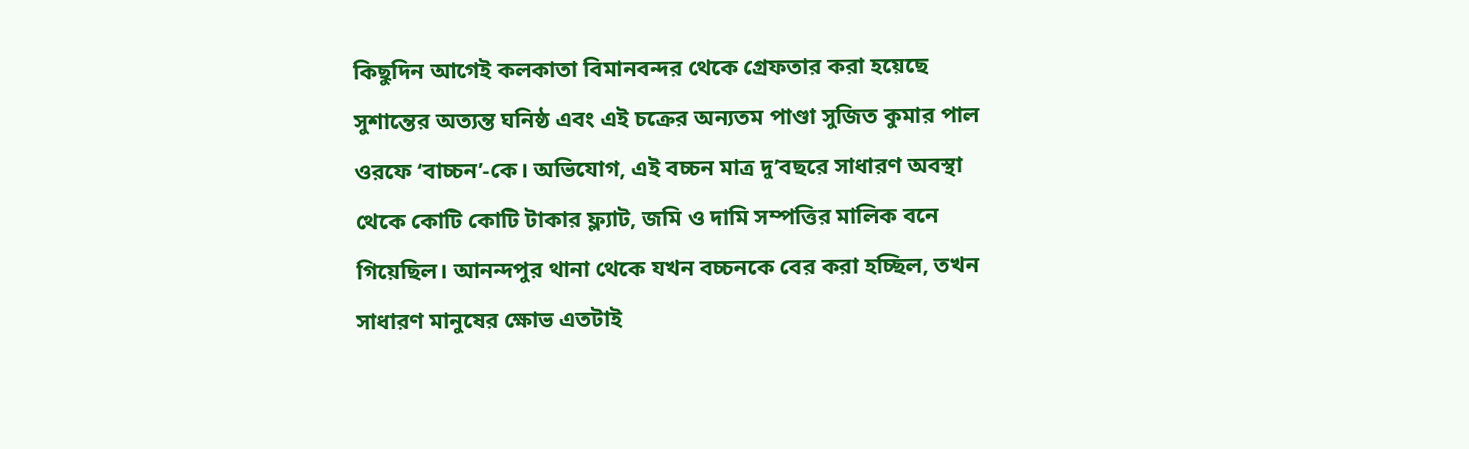কিছুদিন আগেই কলকাতা বিমানবন্দর থেকে গ্রেফতার করা হয়েছে সুশান্তের অত্যন্ত ঘনিষ্ঠ এবং এই চক্রের অন্যতম পাণ্ডা সুজিত কুমার পাল ওরফে ‘বাচ্চন’-কে। অভিযোগ, এই বচ্চন মাত্র দু’বছরে সাধারণ অবস্থা থেকে কোটি কোটি টাকার ফ্ল্যাট, জমি ও দামি সম্পত্তির মালিক বনে গিয়েছিল। আনন্দপুর থানা থেকে যখন বচ্চনকে বের করা হচ্ছিল, তখন সাধারণ মানুষের ক্ষোভ এতটাই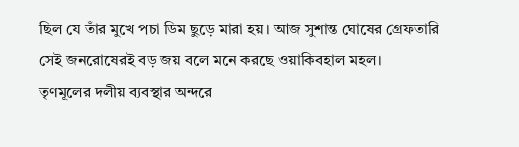ছিল যে তাঁর মুখে পচা ডিম ছুড়ে মারা হয়। আজ সুশান্ত ঘোষের গ্রেফতারি সেই জনরোষেরই বড় জয় বলে মনে করছে ওয়াকিবহাল মহল।
তৃণমূলের দলীয় ব্যবস্থার অন্দরে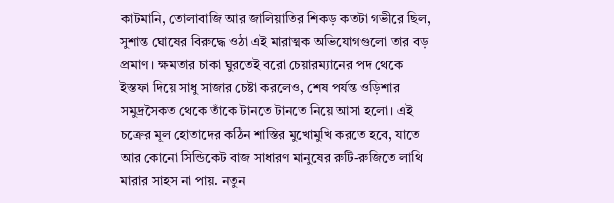কাটমানি, তোলাবাজি আর জালিয়াতির শিকড় কতটা গভীরে ছিল, সুশান্ত ঘোষের বিরুদ্ধে ওঠা এই মারাত্মক অভিযোগগুলো তার বড় প্রমাণ। ক্ষমতার চাকা ঘুরতেই বরো চেয়ারম্যানের পদ থেকে ইস্তফা দিয়ে সাধু সাজার চেষ্টা করলেও, শেষ পর্যন্ত ওড়িশার সমুদ্রসৈকত থেকে তাঁকে টানতে টানতে নিয়ে আসা হলো। এই চক্রের মূল হোতাদের কঠিন শাস্তির মুখোমুখি করতে হবে, যাতে আর কোনো সিন্ডিকেট বাজ সাধারণ মানুষের রুটি-রুজিতে লাথি মারার সাহস না পায়. নতুন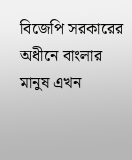বিজেপি সরকারের অধীনে বাংলার মানুষ এখন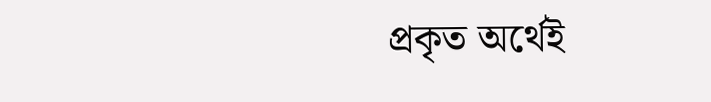প্রকৃত অর্থেই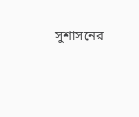সুশাসনের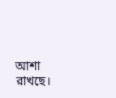আশা রাখছে।